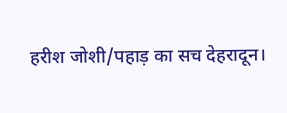हरीश जोशी/पहाड़ का सच देहरादून।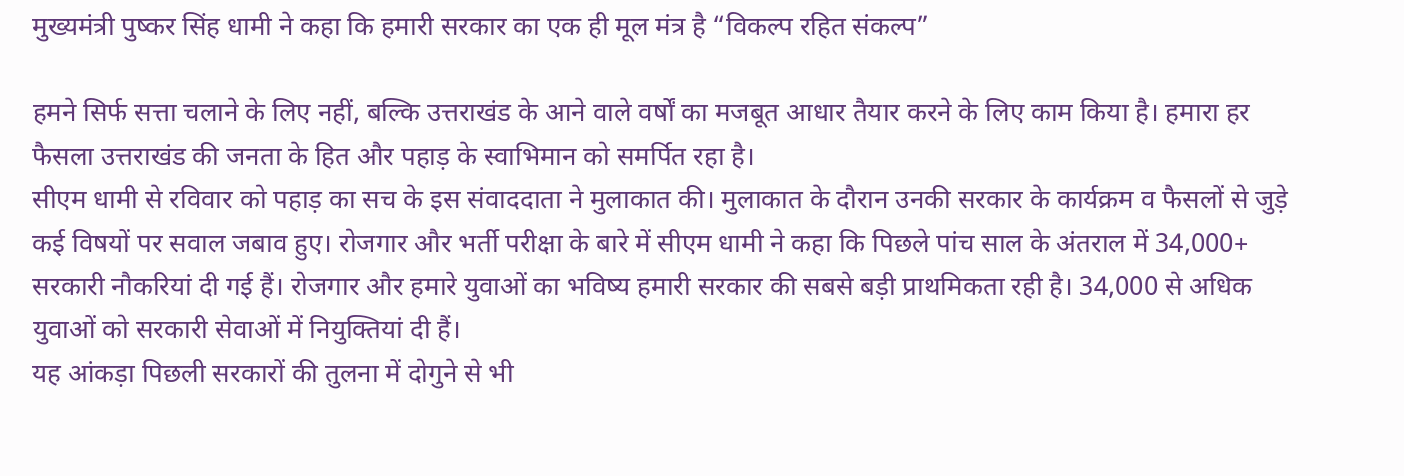मुख्यमंत्री पुष्कर सिंह धामी ने कहा कि हमारी सरकार का एक ही मूल मंत्र है “विकल्प रहित संकल्प”

हमने सिर्फ सत्ता चलाने के लिए नहीं, बल्कि उत्तराखंड के आने वाले वर्षों का मजबूत आधार तैयार करने के लिए काम किया है। हमारा हर फैसला उत्तराखंड की जनता के हित और पहाड़ के स्वाभिमान को समर्पित रहा है।
सीएम धामी से रविवार को पहाड़ का सच के इस संवाददाता ने मुलाकात की। मुलाकात के दौरान उनकी सरकार के कार्यक्रम व फैसलों से जुड़े कई विषयों पर सवाल जबाव हुए। रोजगार और भर्ती परीक्षा के बारे में सीएम धामी ने कहा कि पिछले पांच साल के अंतराल में 34,000+ सरकारी नौकरियां दी गई हैं। रोजगार और हमारे युवाओं का भविष्य हमारी सरकार की सबसे बड़ी प्राथमिकता रही है। 34,000 से अधिक युवाओं को सरकारी सेवाओं में नियुक्तियां दी हैं।
यह आंकड़ा पिछली सरकारों की तुलना में दोगुने से भी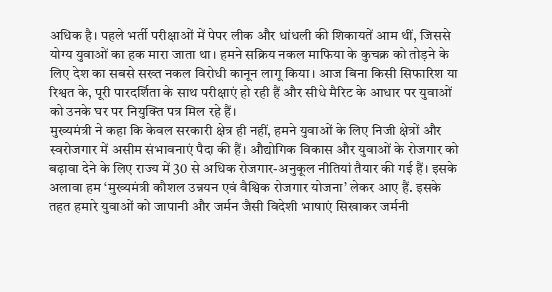अधिक है। पहले भर्ती परीक्षाओं में पेपर लीक और धांधली की शिकायतें आम थीं, जिससे योग्य युवाओं का हक मारा जाता था। हमने सक्रिय नकल माफिया के कुचक्र को तोड़ने के लिए देश का सबसे सख्त नकल विरोधी कानून लागू किया। आज बिना किसी सिफारिश या रिश्वत के, पूरी पारदर्शिता के साथ परीक्षाएं हो रही हैं और सीधे मैरिट के आधार पर युवाओं को उनके घर पर नियुक्ति पत्र मिल रहे हैं।
मुख्यमंत्री ने कहा कि केवल सरकारी क्षेत्र ही नहीं, हमने युवाओं के लिए निजी क्षेत्रों और स्वरोजगार में असीम संभावनाएं पैदा की हैं। औद्योगिक विकास और युवाओं के रोजगार को बढ़ावा देने के लिए राज्य में 30 से अधिक रोजगार-अनुकूल नीतियां तैयार की गई हैं। इसके अलावा हम ‘मुख्यमंत्री कौशल उन्नयन एवं वैश्विक रोजगार योजना’ लेकर आए हैं. इसके तहत हमारे युवाओं को जापानी और जर्मन जैसी विदेशी भाषाएं सिखाकर जर्मनी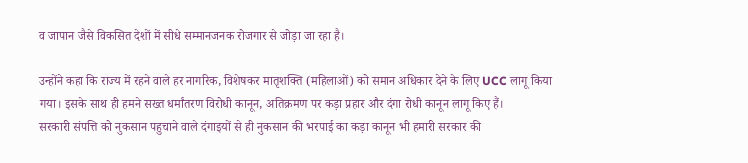व जापान जैसे विकसित देशों में सीधे सम्मानजनक रोजगार से जोड़ा जा रहा है।

उन्होंने कहा कि राज्य में रहने वाले हर नागरिक, विशेषकर मातृशक्ति (महिलाओं) को समान अधिकार देने के लिए UCC लागू किया गया। इसके साथ ही हमने सख्त धर्मांतरण विरोधी कानून, अतिक्रमण पर कड़ा प्रहार और दंगा रोधी कानून लागू किए हैं।
सरकारी संपत्ति को नुकसान पहुचाने वाले दंगाइयों से ही नुकसान की भरपाई का कड़ा कानून भी हमारी सरकार की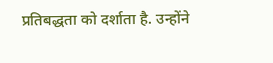प्रतिबद्धता को दर्शाता है. उन्होंने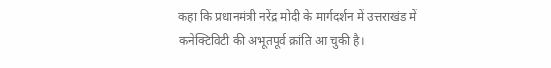कहा कि प्रधानमंत्री नरेंद्र मोदी के मार्गदर्शन में उत्तराखंड में कनेक्टिविटी की अभूतपूर्व क्रांति आ चुकी है।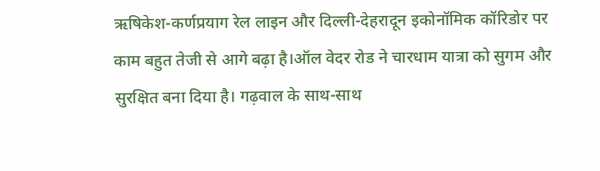ऋषिकेश-कर्णप्रयाग रेल लाइन और दिल्ली-देहरादून इकोनॉमिक कॉरिडोर पर काम बहुत तेजी से आगे बढ़ा है।ऑल वेदर रोड ने चारधाम यात्रा को सुगम और सुरक्षित बना दिया है। गढ़वाल के साथ-साथ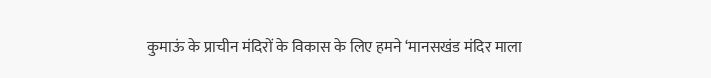कुमाऊं के प्राचीन मंदिरों के विकास के लिए हमने ‘मानसखंड मंदिर माला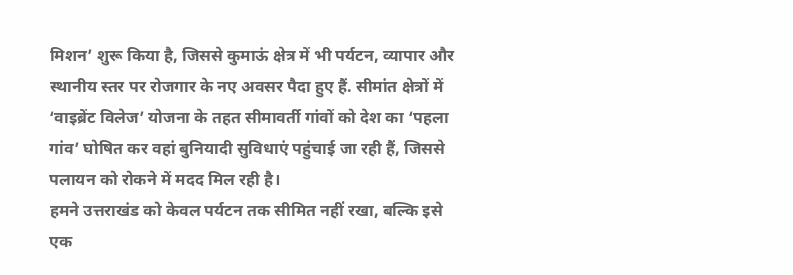मिशन’ शुरू किया है, जिससे कुमाऊं क्षेत्र में भी पर्यटन, व्यापार और स्थानीय स्तर पर रोजगार के नए अवसर पैदा हुए हैं. सीमांत क्षेत्रों में ‘वाइब्रेंट विलेज’ योजना के तहत सीमावर्ती गांवों को देश का ‘पहला गांव’ घोषित कर वहां बुनियादी सुविधाएं पहुंचाई जा रही हैं, जिससे पलायन को रोकने में मदद मिल रही है।
हमने उत्तराखंड को केवल पर्यटन तक सीमित नहीं रखा, बल्कि इसे एक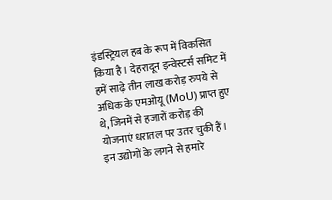इंडस्ट्रियल हब के रूप में विकसित किया है। देहरादून इन्वेस्टर्स समिट में हमें साढ़े तीन लाख करोड़ रुपये से अधिक के एमओयू (MoU) प्राप्त हुए थे, जिनमें से हजारों करोड़ की योजनाएं धरातल पर उतर चुकी हैं। इन उद्योगों के लगने से हमारे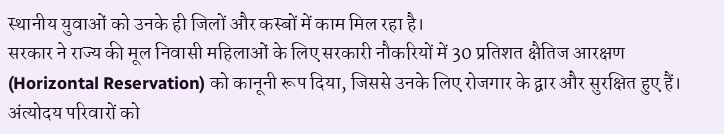स्थानीय युवाओं को उनके ही जिलों और कस्बों में काम मिल रहा है।
सरकार ने राज्य की मूल निवासी महिलाओं के लिए सरकारी नौकरियों में 30 प्रतिशत क्षैतिज आरक्षण (Horizontal Reservation) को कानूनी रूप दिया, जिससे उनके लिए रोजगार के द्वार और सुरक्षित हुए हैं। अंत्योदय परिवारों को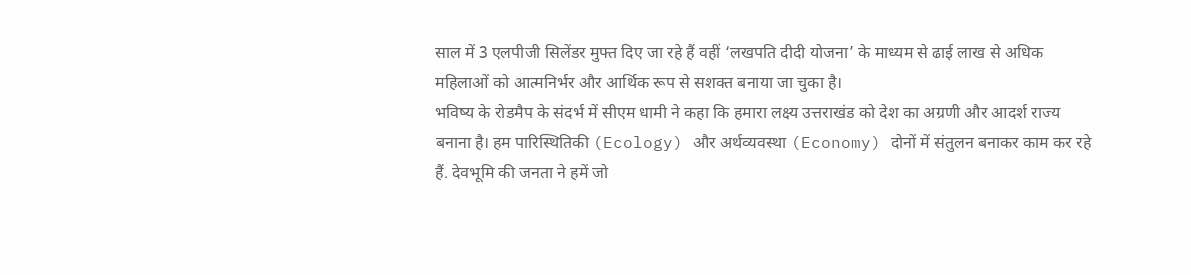साल में 3 एलपीजी सिलेंडर मुफ्त दिए जा रहे हैं वहीं ‘लखपति दीदी योजना’ के माध्यम से ढाई लाख से अधिक महिलाओं को आत्मनिर्भर और आर्थिक रूप से सशक्त बनाया जा चुका है।
भविष्य के रोडमैप के संदर्भ में सीएम धामी ने कहा कि हमारा लक्ष्य उत्तराखंड को देश का अग्रणी और आदर्श राज्य बनाना है। हम पारिस्थितिकी (Ecology) और अर्थव्यवस्था (Economy) दोनों में संतुलन बनाकर काम कर रहे हैं. देवभूमि की जनता ने हमें जो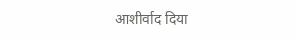आशीर्वाद दिया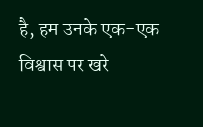है, हम उनके एक-एक विश्वास पर खरे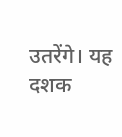उतरेंगे। यह दशक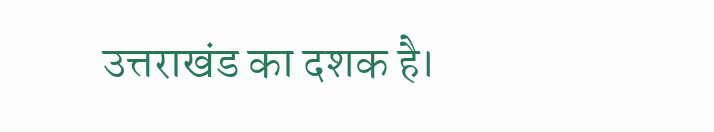उत्तराखंड का दशक है।